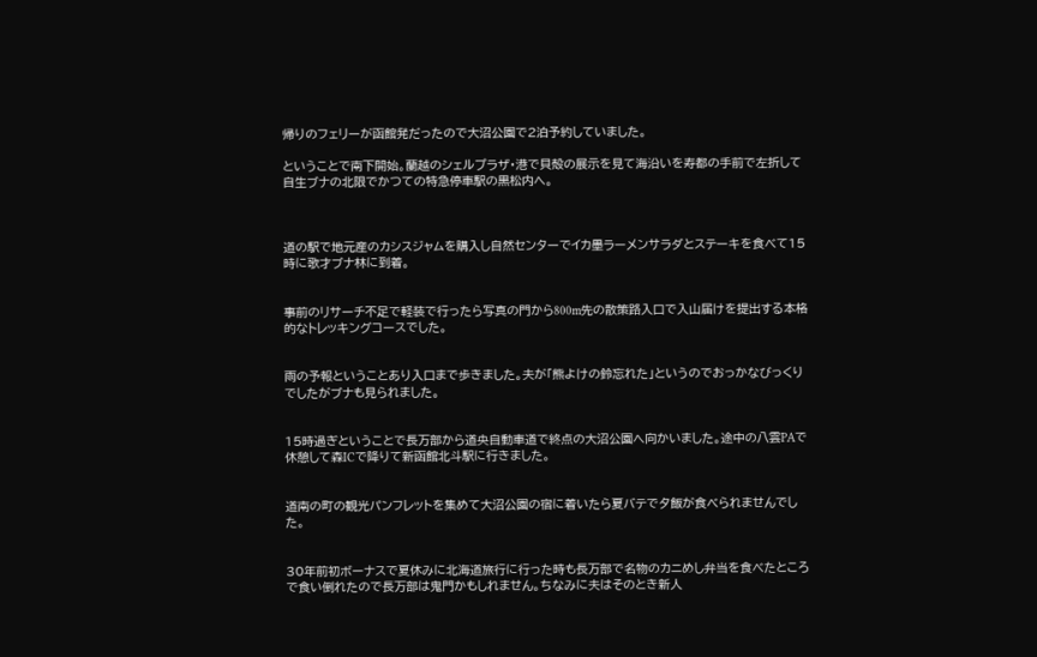帰りのフェリーが函館発だったので大沼公園で2泊予約していました。

ということで南下開始。蘭越のシェルプラザ・港で貝殻の展示を見て海沿いを寿都の手前で左折して自生ブナの北限でかつての特急停車駅の黒松内へ。



道の駅で地元産のカシスジャムを購入し自然センターでイカ墨ラーメンサラダとステーキを食べて15時に歌才ブナ林に到着。


事前のリサーチ不足で軽装で行ったら写真の門から800m先の散策路入口で入山届けを提出する本格的なトレッキングコースでした。


雨の予報ということあり入口まで歩きました。夫が「熊よけの鈴忘れた」というのでおっかなびっくりでしたがブナも見られました。


15時過ぎということで長万部から道央自動車道で終点の大沼公園へ向かいました。途中の八雲PAで休憩して森ICで降りて新函館北斗駅に行きました。


道南の町の観光パンフレットを集めて大沼公園の宿に着いたら夏バテで夕飯が食べられませんでした。


30年前初ボーナスで夏休みに北海道旅行に行った時も長万部で名物のカニめし弁当を食べたところで食い倒れたので長万部は鬼門かもしれません。ちなみに夫はそのとき新人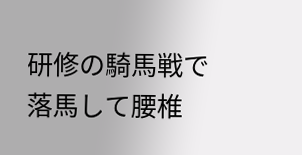研修の騎馬戦で落馬して腰椎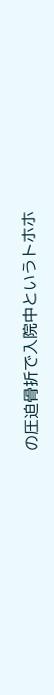の圧迫骨折で入院中というトホホ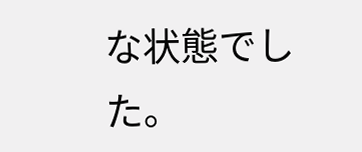な状態でした。